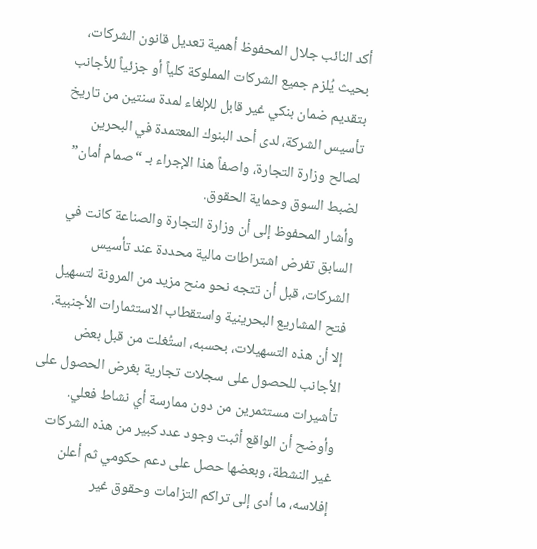أكد النائب جلال المحفوظ أهمية تعديل قانون الشركات، بحيث يُلزم جميع الشركات المملوكة كلياً أو جزئياً للأجانب بتقديم ضمان بنكي غير قابل للإلغاء لمدة سنتين من تاريخ تأسيس الشركة، لدى أحد البنوك المعتمدة في البحرين لصالح وزارة التجارة، واصفاً هذا الإجراء بـ “صمام أمان” لضبط السوق وحماية الحقوق.
وأشار المحفوظ إلى أن وزارة التجارة والصناعة كانت في السابق تفرض اشتراطات مالية محددة عند تأسيس الشركات، قبل أن تتجه نحو منح مزيد من المرونة لتسهيل فتح المشاريع البحرينية واستقطاب الاستثمارات الأجنبية.
إلا أن هذه التسهيلات، بحسبه، استُغلت من قبل بعض الأجانب للحصول على سجلات تجارية بغرض الحصول على تأشيرات مستثمرين من دون ممارسة أي نشاط فعلي.
وأوضح أن الواقع أثبت وجود عدد كبير من هذه الشركات غير النشطة، وبعضها حصل على دعم حكومي ثم أعلن إفلاسه، ما أدى إلى تراكم التزامات وحقوق غير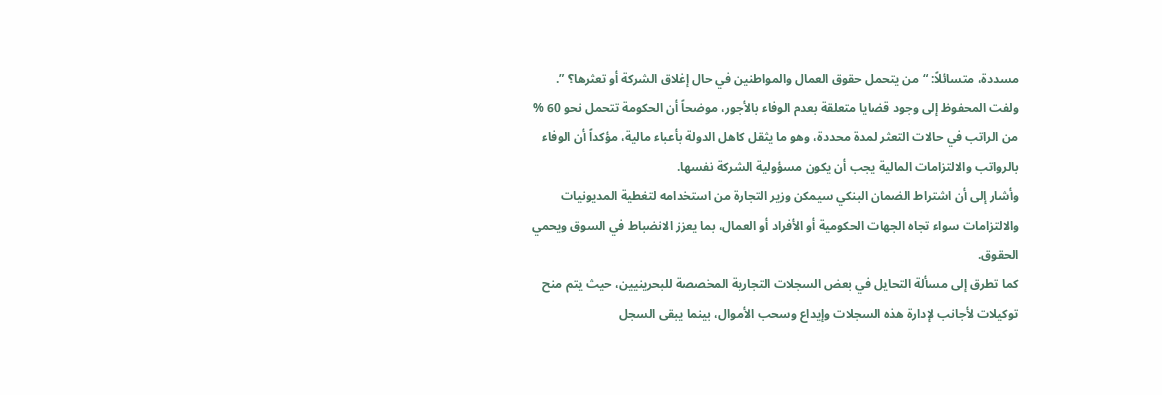مسددة، متسائلاً: “من يتحمل حقوق العمال والمواطنين في حال إغلاق الشركة أو تعثرها؟ ”.
ولفت المحفوظ إلى وجود قضايا متعلقة بعدم الوفاء بالأجور، موضحاً أن الحكومة تتحمل نحو 60 % من الراتب في حالات التعثر لمدة محددة، وهو ما يثقل كاهل الدولة بأعباء مالية، مؤكداً أن الوفاء بالرواتب والالتزامات المالية يجب أن يكون مسؤولية الشركة نفسها.
وأشار إلى أن اشتراط الضمان البنكي سيمكن وزير التجارة من استخدامه لتغطية المديونيات والالتزامات سواء تجاه الجهات الحكومية أو الأفراد أو العمال، بما يعزز الانضباط في السوق ويحمي الحقوق.
كما تطرق إلى مسألة التحايل في بعض السجلات التجارية المخصصة للبحرينيين، حيث يتم منح توكيلات لأجانب لإدارة هذه السجلات وإيداع وسحب الأموال، بينما يبقى السجل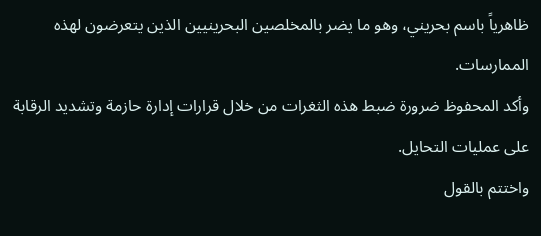ظاهرياً باسم بحريني، وهو ما يضر بالمخلصين البحرينيين الذين يتعرضون لهذه الممارسات.
وأكد المحفوظ ضرورة ضبط هذه الثغرات من خلال قرارات إدارة حازمة وتشديد الرقابة على عمليات التحايل.
واختتم بالقول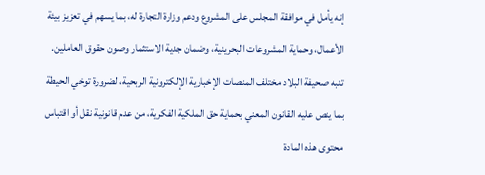إنه يأمل في موافقة المجلس على المشروع ودعم وزارة التجارة له، بما يسهم في تعزيز بيئة الأعمال، وحماية المشروعات البحرينية، وضمان جدية الاستثمار وصون حقوق العاملين.
تنبه صحيفة البلاد مختلف المنصات الإخبارية الإلكترونية الربحية، لضرورة توخي الحيطة بما ينص عليه القانون المعني بحماية حق الملكية الفكرية، من عدم قانونية نقل أو اقتباس محتوى هذه المادة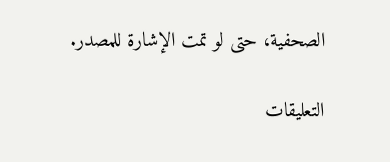الصحفية، حتى لو تمت الإشارة للمصدر.

التعليقات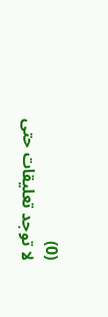(0)
لا توجد تعليقات حتى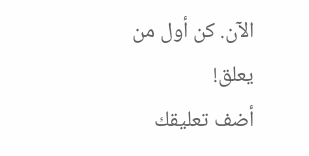الآن. كن أول من يعلق!
أضف تعليقك